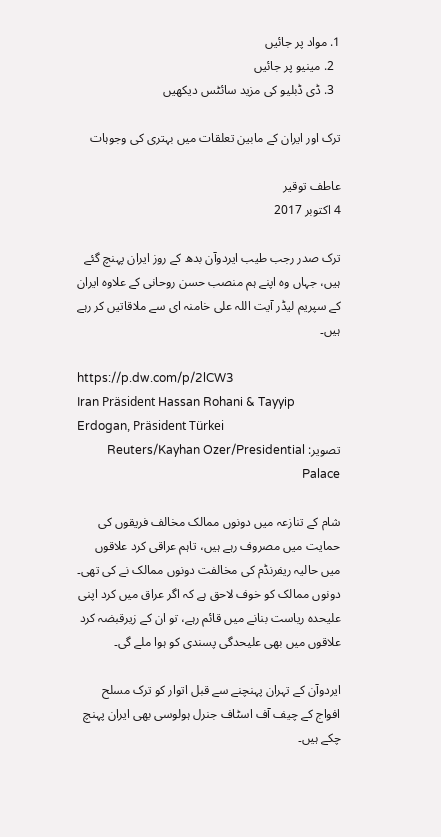1. مواد پر جائیں
  2. مینیو پر جائیں
  3. ڈی ڈبلیو کی مزید سائٹس دیکھیں

ترک اور ایران کے مابین تعلقات میں بہتری کی وجوہات

عاطف توقیر
4 اکتوبر 2017

ترک صدر رجب طیب ایردوآن بدھ کے روز ایران پہنچ گئے ہیں، جہاں وہ اپنے ہم منصب حسن روحانی کے علاوہ ایران کے سپریم لیڈر آیت اللہ علی خامنہ ای سے ملاقاتیں کر رہے ہیں۔

https://p.dw.com/p/2lCW3
Iran Präsident Hassan Rohani & Tayyip Erdogan, Präsident Türkei
تصویر: Reuters/Kayhan Ozer/Presidential Palace

شام کے تنازعہ میں دونوں ممالک مخالف فریقوں کی حمایت میں مصروف رہے ہیں، تاہم عراقی کرد علاقوں میں حالیہ ریفرنڈم کی مخالفت دونوں ممالک نے کی تھی۔ دونوں ممالک کو خوف لاحق ہے کہ اگر عراق میں کرد اپنی علیحدہ ریاست بنانے میں قائم رہے، تو ان کے زیرقبضہ کرد علاقوں میں بھی علیحدگی پسندی کو ہوا ملے گی۔

ایردوآن کے تہران پہنچنے سے قبل اتوار کو ترک مسلح افواج کے چیف آف اسٹاف جنرل ہولوسی بھی ایران پہنچ چکے ہیں۔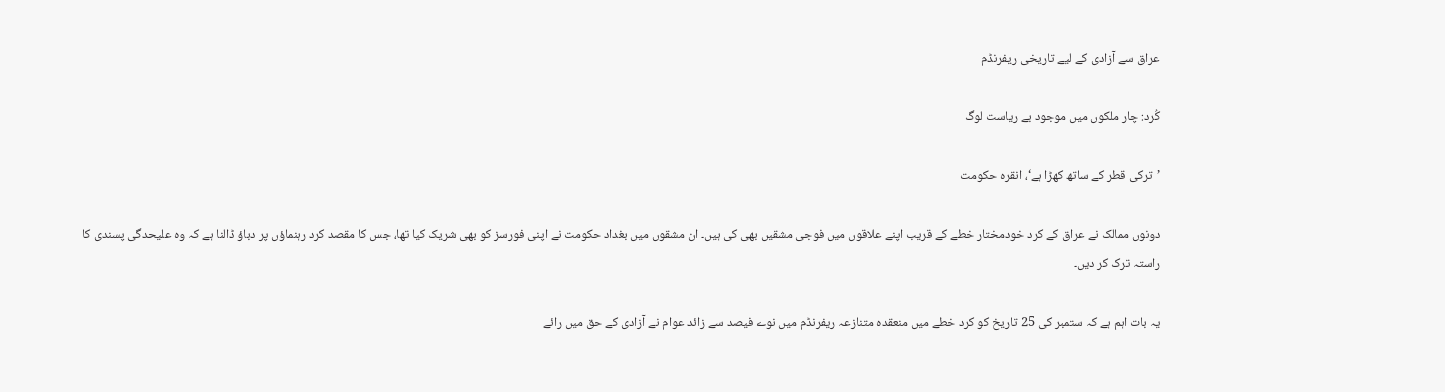عراق سے آزادی کے لیے تاریخی ریفرنڈم

کُرد: چار ملکوں میں موجود بے ریاست لوگ

’ترکی قطر کے ساتھ کھڑا ہے‘، انقرہ حکومت

دونوں ممالک نے عراق کے کرد خودمختار خطے کے قریب اپنے علاقوں میں فوجی مشقیں بھی کی ہیں۔ ان مشقوں میں بغداد حکومت نے اپنی فورسز کو بھی شریک کیا تھا، جس کا مقصد کرد رہنماؤں پر دباؤ ڈالنا ہے کہ وہ علیحدگی پسندی کا راستہ ترک کر دیں۔

یہ بات اہم ہے کہ ستمبر کی 25 تاریخ کو کرد خطے میں منعقدہ متنازعہ ریفرنڈم میں نوے فیصد سے زائد عوام نے آزادی کے حق میں رائے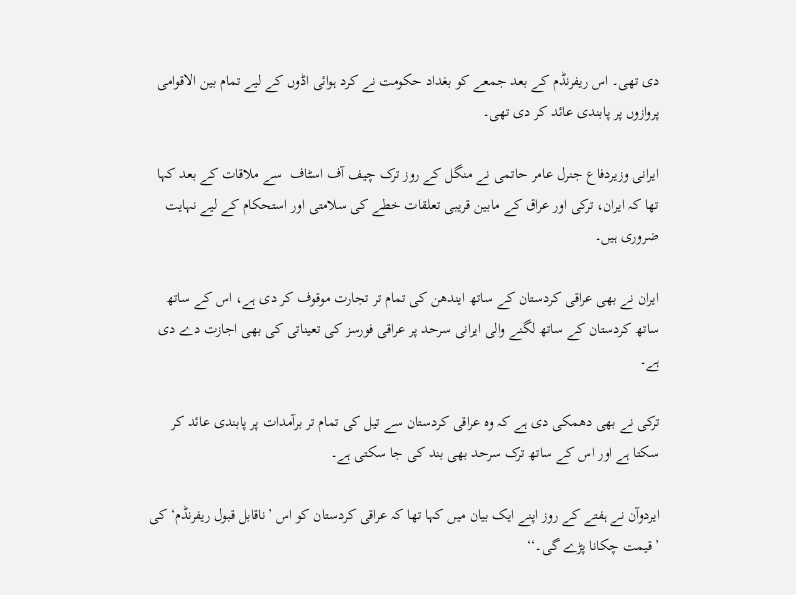دی تھی۔ اس ریفرنڈم کے بعد جمعے کو بغداد حکومت نے کرد ہوائی اڈوں کے لیے تمام بین الاقوامی پروازوں پر پابندی عائد کر دی تھی۔

ایرانی وزیردفاع جنرل عامر حاتمی نے منگل کے روز ترک چیف آف اسٹاف  سے ملاقات کے بعد کہا تھا کہ ایران، ترکی اور عراق کے مابین قریبی تعلقات خطے کی سلامتی اور استحکام کے لیے نہایت ضروری ہیں۔

ایران نے بھی عراقی کردستان کے ساتھ ایندھن کی تمام تر تجارت موقوف کر دی ہے، اس کے ساتھ ساتھ کردستان کے ساتھ لگنے والی ایرانی سرحد پر عراقی فورسز کی تعیناتی کی بھی اجازت دے دی ہے۔

ترکی نے بھی دھمکی دی ہے کہ وہ عراقی کردستان سے تیل کی تمام تر برآمدات پر پابندی عائد کر سکتا ہے اور اس کے ساتھ ترک سرحد بھی بند کی جا سکتی ہے۔

ایردوآن نے ہفتے کے روز اپنے ایک بیان میں کہا تھا کہ عراقی کردستان کو اس ’ناقابل قبول ریفرنڈم‘ کی ’قیمت چکانا پڑے گی۔‘‘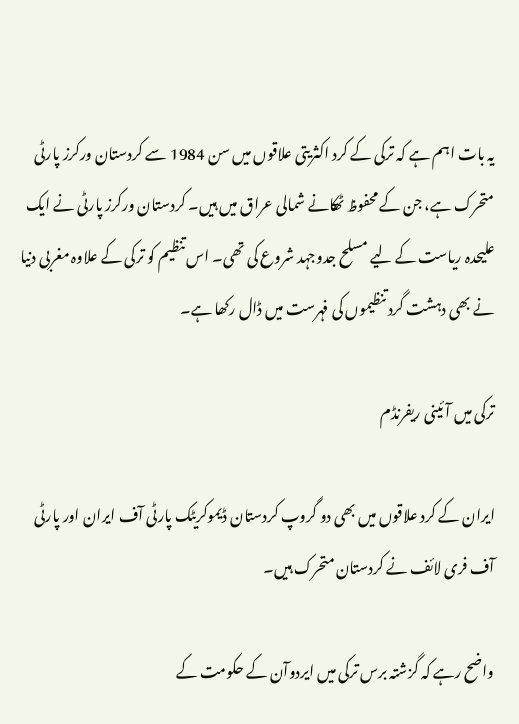یہ بات اہم ہے کہ ترکی کے کرد اکثریتی علاقوں میں سن 1984 سے کردستان ورکرز پارٹی متحرک ہے، جن کے محفوظ ٹھکانے شمالی عراق میں ہیں۔ کردستان ورکرز پارٹی نے ایک علیحدہ ریاست کے لیے مسلح جدوجہد شروع کی تھی۔ اس تنظیم کو ترکی کے علاوہ مغربی دنیا نے بھی دہشت گرد تنظیموں کی فہرست میں ڈال رکھا ہے۔

ترکی میں آئینی ریفرنڈم

ایران کے کرد علاقوں میں بھی دو گروپ کردستان ڈیموکریٹک پارٹی آف ایران اور پارٹی آف فری لائف نے کردستان متحرک ہیں۔

واضح رہے کہ گزشتہ برس ترکی میں ایردوآن کے حکومت کے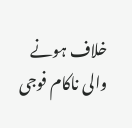خلاف ہونے والی ناکام فوجی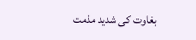بغاوت کی شدید مذمت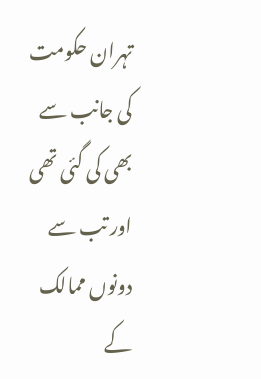تہران حکومت کی جانب سے بھی کی گئی تھی اور تب سے دونوں ممالک کے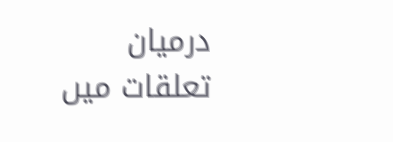درمیان تعلقات میں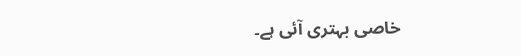خاصی بہتری آئی ہے۔